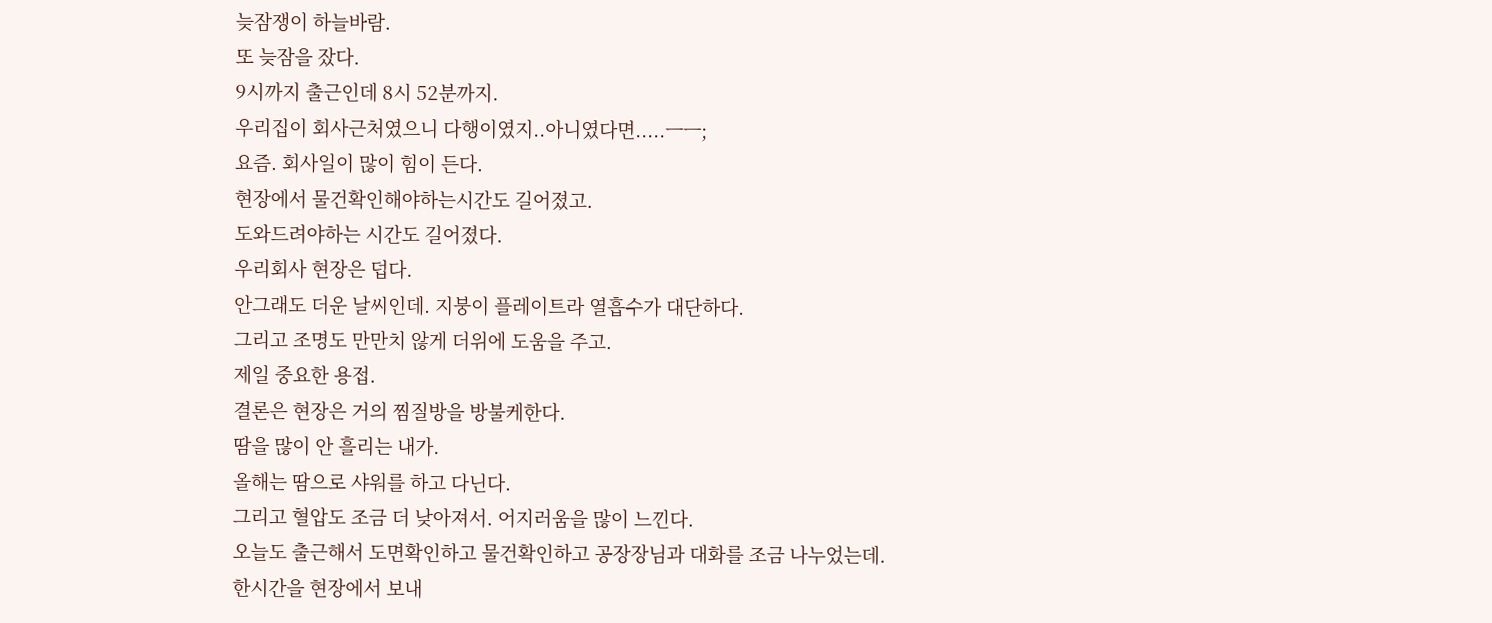늦잠쟁이 하늘바람.
또 늦잠을 잤다.
9시까지 출근인데 8시 52분까지.
우리집이 회사근처였으니 다행이였지..아니였다면.....ㅡㅡ;
요즘. 회사일이 많이 힘이 든다.
현장에서 물건확인해야하는시간도 길어졌고.
도와드려야하는 시간도 길어졌다.
우리회사 현장은 덥다.
안그래도 더운 날씨인데. 지붕이 플레이트라 열흡수가 대단하다.
그리고 조명도 만만치 않게 더위에 도움을 주고.
제일 중요한 용접.
결론은 현장은 거의 찜질방을 방불케한다.
땀을 많이 안 흘리는 내가.
올해는 땀으로 샤워를 하고 다닌다.
그리고 혈압도 조금 더 낮아져서. 어지러움을 많이 느낀다.
오늘도 출근해서 도면확인하고 물건확인하고 공장장님과 대화를 조금 나누었는데.
한시간을 현장에서 보내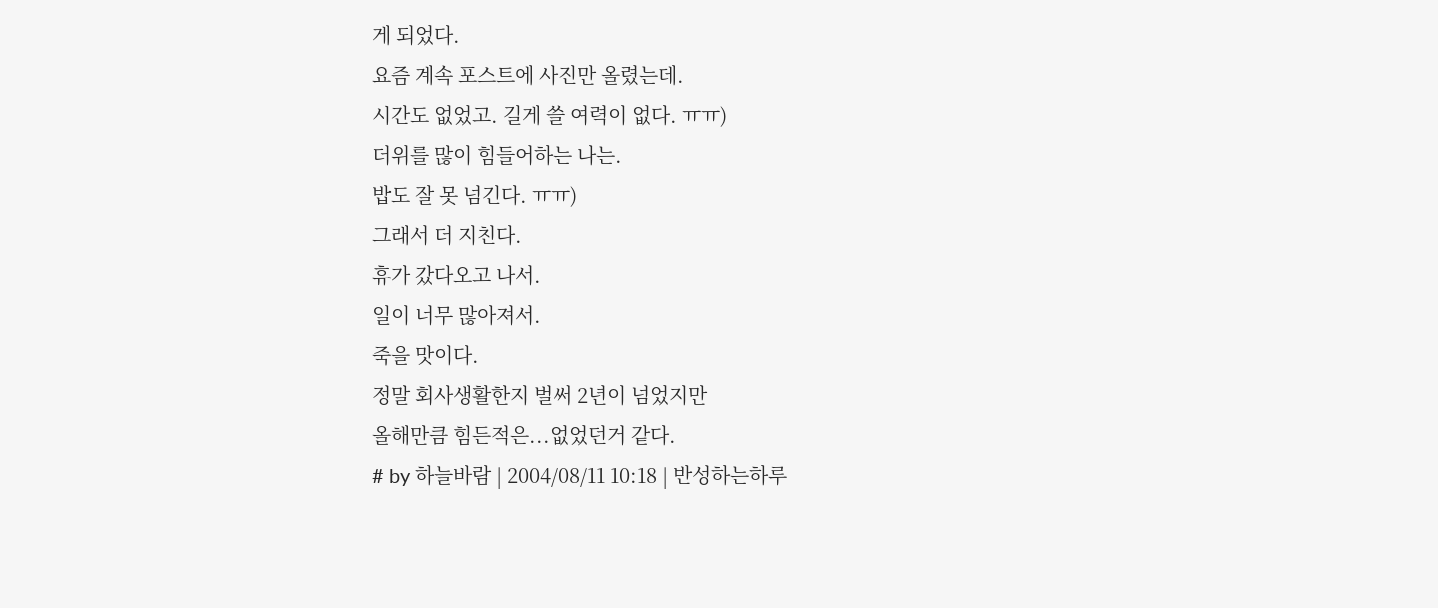게 되었다.
요즘 계속 포스트에 사진만 올렸는데.
시간도 없었고. 길게 쓸 여력이 없다. ㅠㅠ)
더위를 많이 힘들어하는 나는.
밥도 잘 못 넘긴다. ㅠㅠ)
그래서 더 지친다.
휴가 갔다오고 나서.
일이 너무 많아져서.
죽을 맛이다.
정말 회사생활한지 벌써 2년이 넘었지만
올해만큼 힘든적은...없었던거 같다.
# by 하늘바람 | 2004/08/11 10:18 | 반성하는하루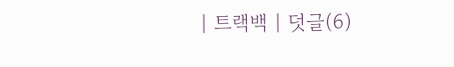| 트랙백 | 덧글(6)